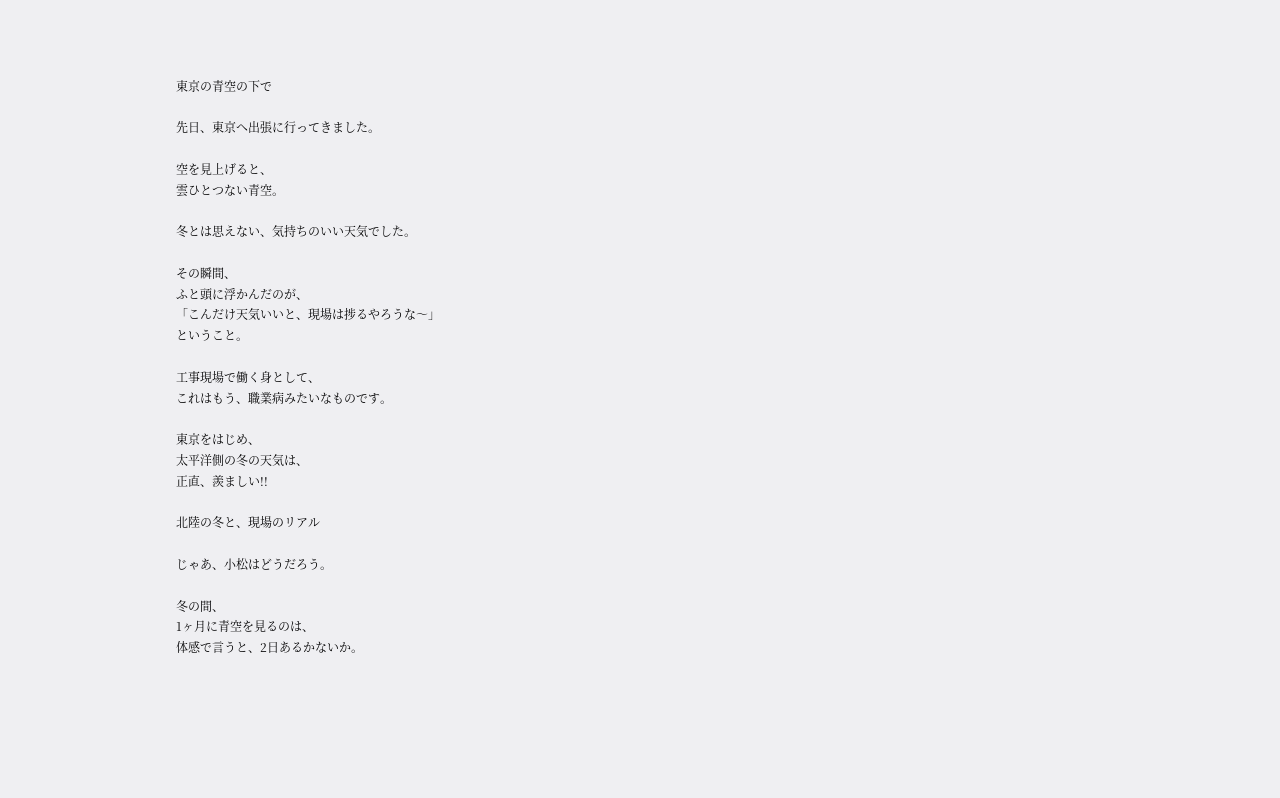東京の青空の下で

先日、東京へ出張に行ってきました。

空を見上げると、
雲ひとつない青空。

冬とは思えない、気持ちのいい天気でした。

その瞬間、
ふと頭に浮かんだのが、
「こんだけ天気いいと、現場は捗るやろうな〜」
ということ。

工事現場で働く身として、
これはもう、職業病みたいなものです。

東京をはじめ、
太平洋側の冬の天気は、
正直、羨ましい!!

北陸の冬と、現場のリアル

じゃあ、小松はどうだろう。

冬の間、
1ヶ月に青空を見るのは、
体感で言うと、2日あるかないか。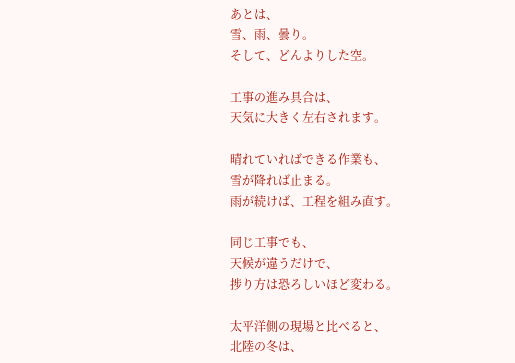あとは、
雪、雨、曇り。
そして、どんよりした空。

工事の進み具合は、
天気に大きく左右されます。

晴れていればできる作業も、
雪が降れば止まる。
雨が続けば、工程を組み直す。

同じ工事でも、
天候が違うだけで、
捗り方は恐ろしいほど変わる。

太平洋側の現場と比べると、
北陸の冬は、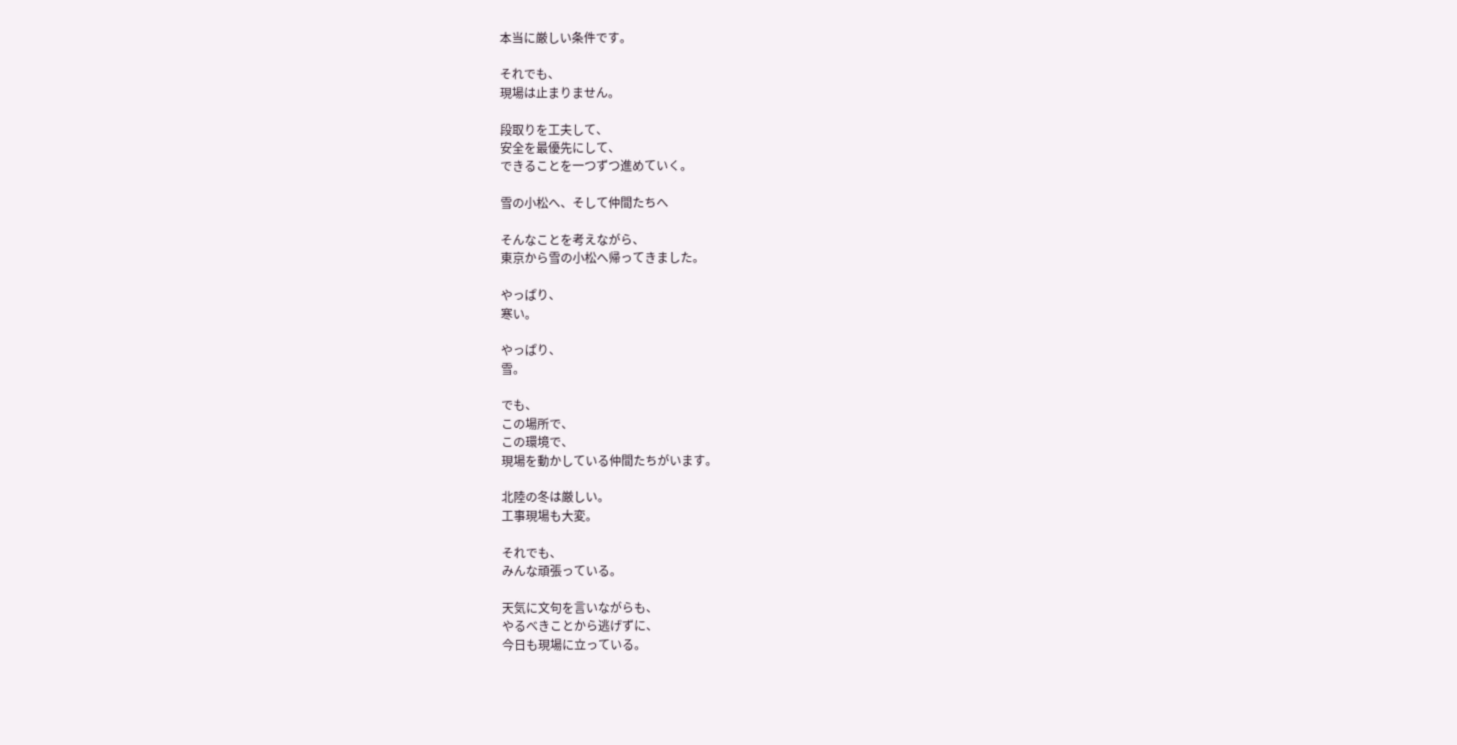本当に厳しい条件です。

それでも、
現場は止まりません。

段取りを工夫して、
安全を最優先にして、
できることを一つずつ進めていく。

雪の小松へ、そして仲間たちへ

そんなことを考えながら、
東京から雪の小松へ帰ってきました。

やっぱり、
寒い。

やっぱり、
雪。

でも、
この場所で、
この環境で、
現場を動かしている仲間たちがいます。

北陸の冬は厳しい。
工事現場も大変。

それでも、
みんな頑張っている。

天気に文句を言いながらも、
やるべきことから逃げずに、
今日も現場に立っている。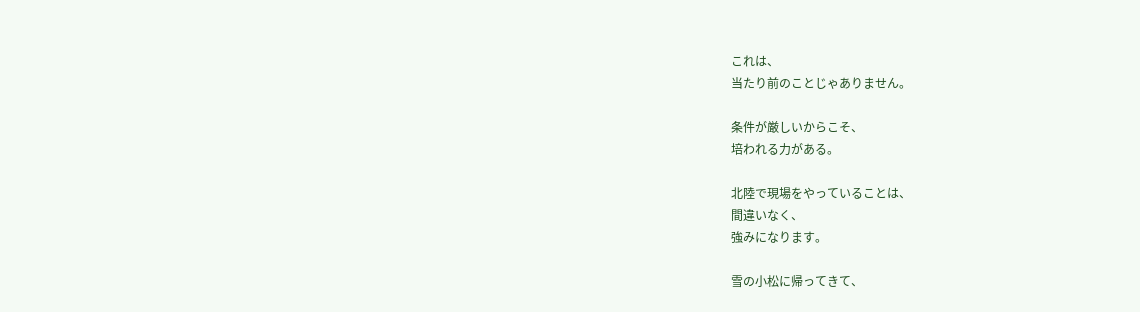これは、
当たり前のことじゃありません。

条件が厳しいからこそ、
培われる力がある。

北陸で現場をやっていることは、
間違いなく、
強みになります。

雪の小松に帰ってきて、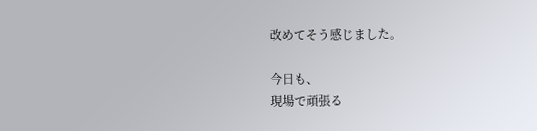改めてそう感じました。

今日も、
現場で頑張る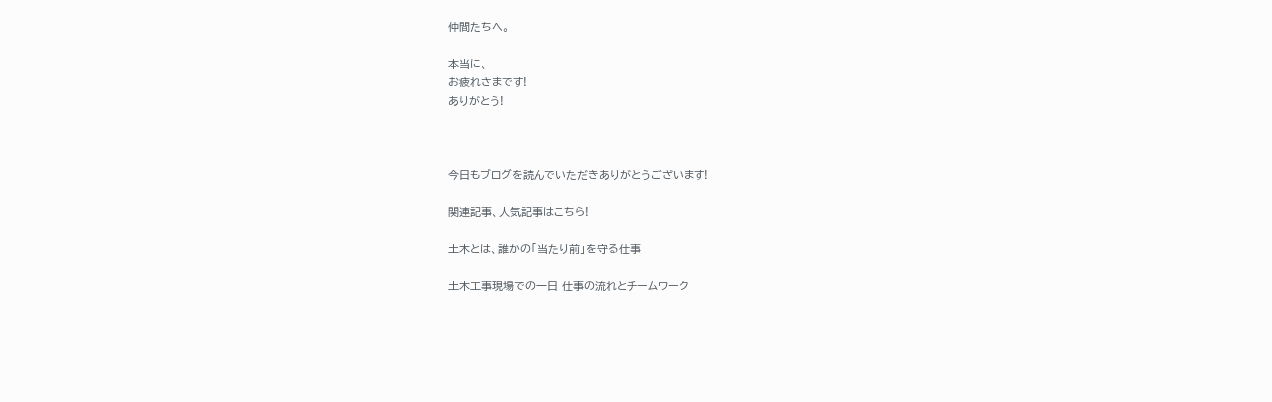仲間たちへ。

本当に、
お疲れさまです!
ありがとう!



今日もブログを読んでいただきありがとうございます!

関連記事、人気記事はこちら!

土木とは、誰かの「当たり前」を守る仕事

土木工事現場での一日 仕事の流れとチームワーク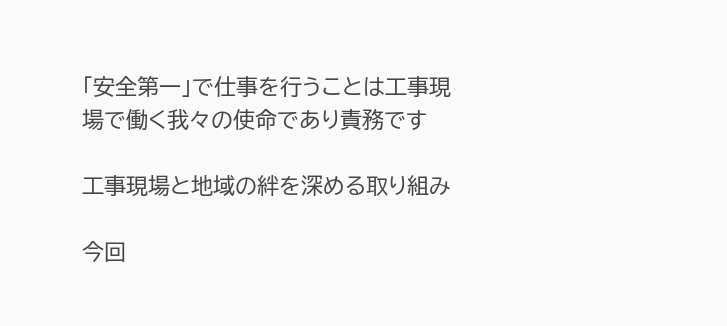「安全第一」で仕事を行うことは工事現場で働く我々の使命であり責務です

工事現場と地域の絆を深める取り組み

今回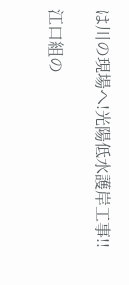は川の現場へ!光陽低水護岸工事!!

江口組の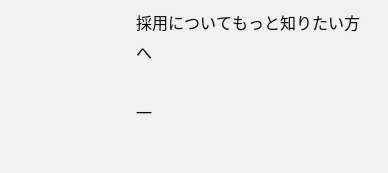採用についてもっと知りたい方へ

一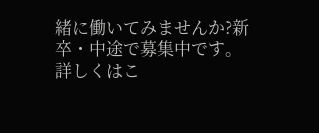緒に働いてみませんか?新卒・中途で募集中です。 詳しくはこ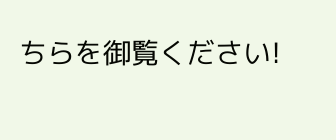ちらを御覧ください!